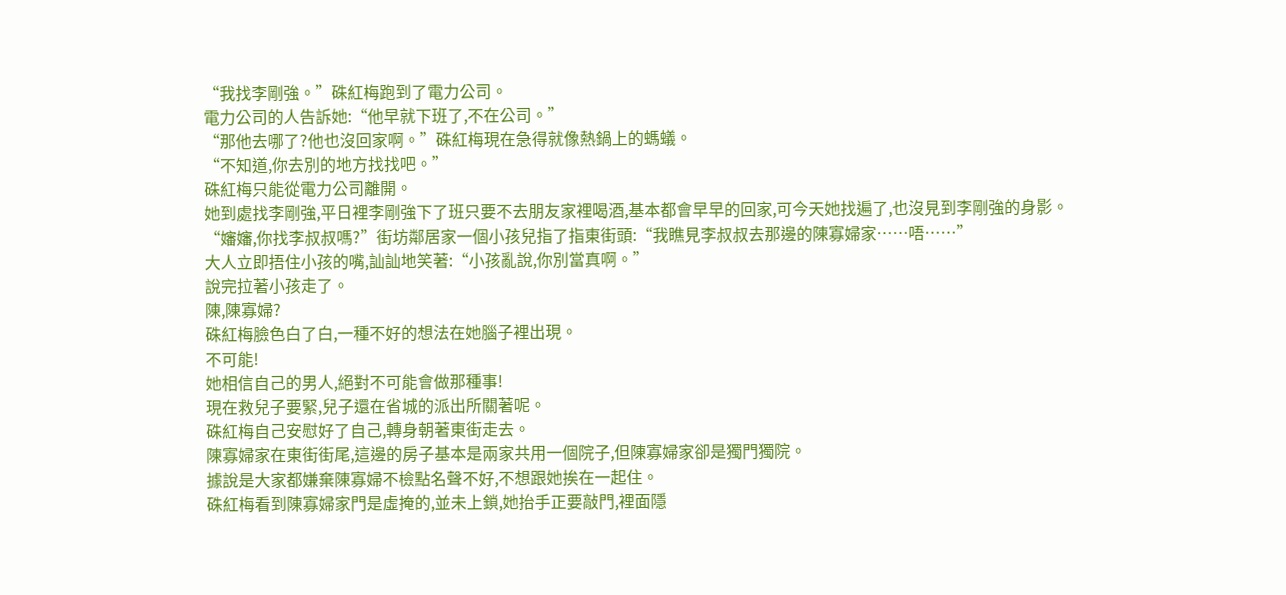“我找李剛強。”硃紅梅跑到了電力公司。
電力公司的人告訴她:“他早就下班了,不在公司。”
“那他去哪了?他也沒回家啊。”硃紅梅現在急得就像熱鍋上的螞蟻。
“不知道,你去別的地方找找吧。”
硃紅梅只能從電力公司離開。
她到處找李剛強,平日裡李剛強下了班只要不去朋友家裡喝酒,基本都會早早的回家,可今天她找遍了,也沒見到李剛強的身影。
“嬸嬸,你找李叔叔嗎?”街坊鄰居家一個小孩兒指了指東街頭:“我瞧見李叔叔去那邊的陳寡婦家……唔……”
大人立即捂住小孩的嘴,訕訕地笑著:“小孩亂說,你別當真啊。”
說完拉著小孩走了。
陳,陳寡婦?
硃紅梅臉色白了白,一種不好的想法在她腦子裡出現。
不可能!
她相信自己的男人,絕對不可能會做那種事!
現在救兒子要緊,兒子還在省城的派出所關著呢。
硃紅梅自己安慰好了自己,轉身朝著東街走去。
陳寡婦家在東街街尾,這邊的房子基本是兩家共用一個院子,但陳寡婦家卻是獨門獨院。
據說是大家都嫌棄陳寡婦不檢點名聲不好,不想跟她挨在一起住。
硃紅梅看到陳寡婦家門是虛掩的,並未上鎖,她抬手正要敲門,裡面隱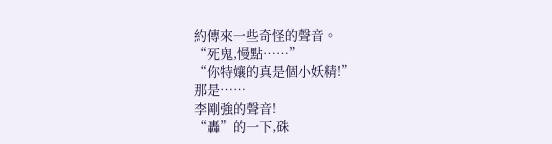約傳來一些奇怪的聲音。
“死鬼,慢點……”
“你特孃的真是個小妖精!”
那是……
李剛強的聲音!
“轟”的一下,硃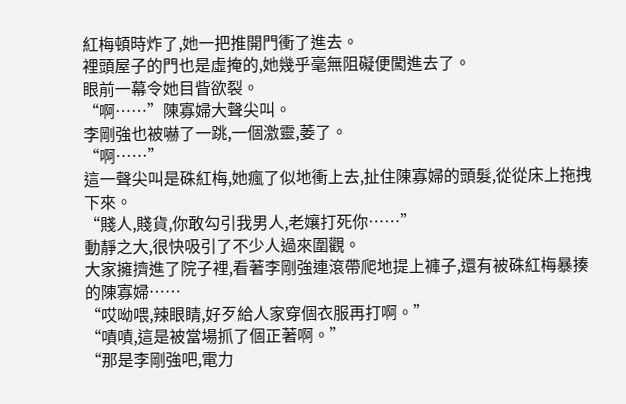紅梅頓時炸了,她一把推開門衝了進去。
裡頭屋子的門也是虛掩的,她幾乎毫無阻礙便闖進去了。
眼前一幕令她目眥欲裂。
“啊……”陳寡婦大聲尖叫。
李剛強也被嚇了一跳,一個激靈,萎了。
“啊……”
這一聲尖叫是硃紅梅,她瘋了似地衝上去,扯住陳寡婦的頭髮,從從床上拖拽下來。
“賤人,賤貨,你敢勾引我男人,老孃打死你……”
動靜之大,很快吸引了不少人過來圍觀。
大家擁擠進了院子裡,看著李剛強連滾帶爬地提上褲子,還有被硃紅梅暴揍的陳寡婦……
“哎呦喂,辣眼睛,好歹給人家穿個衣服再打啊。”
“嘖嘖,這是被當場抓了個正著啊。”
“那是李剛強吧,電力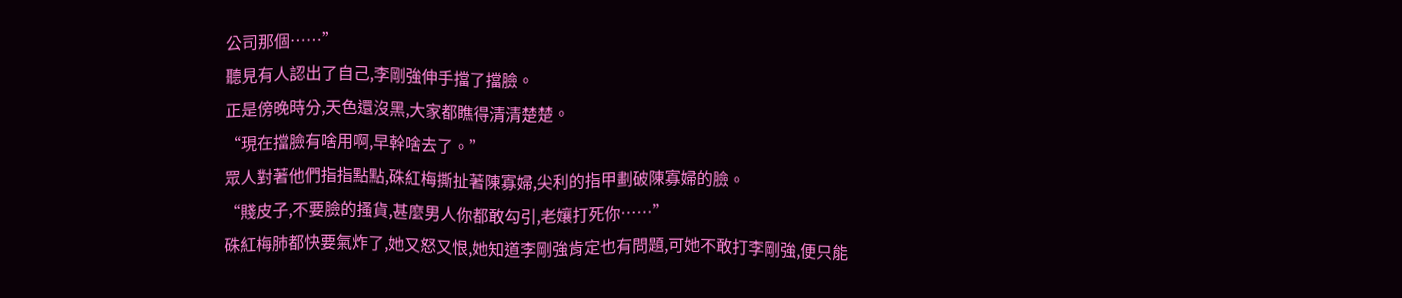公司那個……”
聽見有人認出了自己,李剛強伸手擋了擋臉。
正是傍晚時分,天色還沒黑,大家都瞧得清清楚楚。
“現在擋臉有啥用啊,早幹啥去了。”
眾人對著他們指指點點,硃紅梅撕扯著陳寡婦,尖利的指甲劃破陳寡婦的臉。
“賤皮子,不要臉的搔貨,甚麼男人你都敢勾引,老孃打死你……”
硃紅梅肺都快要氣炸了,她又怒又恨,她知道李剛強肯定也有問題,可她不敢打李剛強,便只能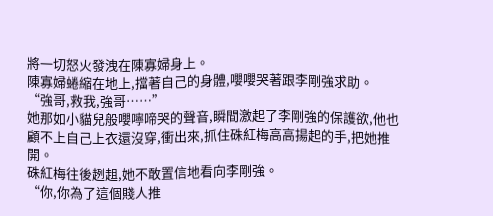將一切怒火發洩在陳寡婦身上。
陳寡婦蜷縮在地上,擋著自己的身體,嚶嚶哭著跟李剛強求助。
“強哥,救我,強哥……”
她那如小貓兒般嚶嚀啼哭的聲音,瞬間激起了李剛強的保護欲,他也顧不上自己上衣還沒穿,衝出來,抓住硃紅梅高高揚起的手,把她推開。
硃紅梅往後趔趄,她不敢置信地看向李剛強。
“你,你為了這個賤人推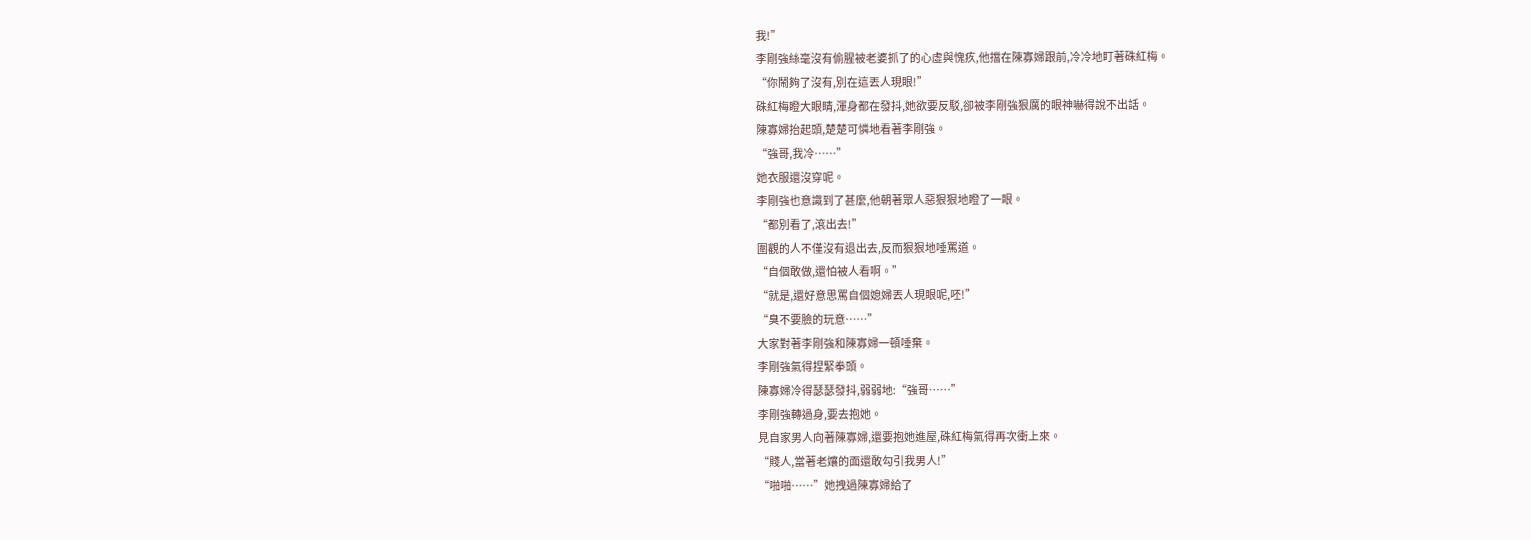我!”
李剛強絲毫沒有偷腥被老婆抓了的心虛與愧疚,他擋在陳寡婦跟前,冷冷地盯著硃紅梅。
“你鬧夠了沒有,別在這丟人現眼!”
硃紅梅瞪大眼睛,渾身都在發抖,她欲要反駁,卻被李剛強狠厲的眼神嚇得說不出話。
陳寡婦抬起頭,楚楚可憐地看著李剛強。
“強哥,我冷……”
她衣服還沒穿呢。
李剛強也意識到了甚麼,他朝著眾人惡狠狠地瞪了一眼。
“都別看了,滾出去!”
圍觀的人不僅沒有退出去,反而狠狠地唾罵道。
“自個敢做,還怕被人看啊。”
“就是,還好意思罵自個媳婦丟人現眼呢,呸!”
“臭不要臉的玩意……”
大家對著李剛強和陳寡婦一頓唾棄。
李剛強氣得捏緊拳頭。
陳寡婦冷得瑟瑟發抖,弱弱地:“強哥……”
李剛強轉過身,要去抱她。
見自家男人向著陳寡婦,還要抱她進屋,硃紅梅氣得再次衝上來。
“賤人,當著老孃的面還敢勾引我男人!”
“啪啪……”她拽過陳寡婦給了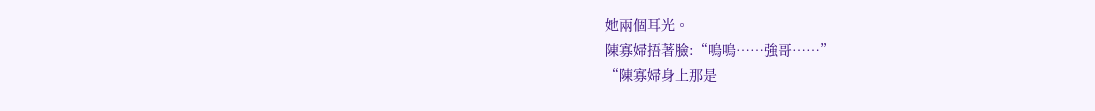她兩個耳光。
陳寡婦捂著臉:“嗚嗚……強哥……”
“陳寡婦身上那是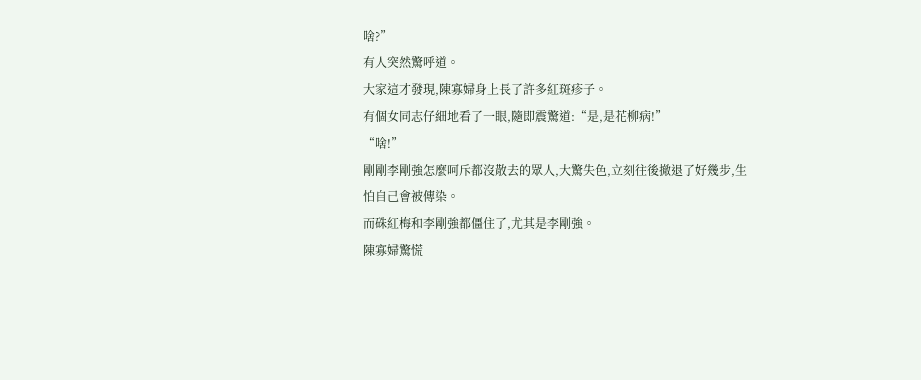啥?”
有人突然驚呼道。
大家這才發現,陳寡婦身上長了許多紅斑疹子。
有個女同志仔細地看了一眼,隨即震驚道:“是,是花柳病!”
“啥!”
剛剛李剛強怎麼呵斥都沒散去的眾人,大驚失色,立刻往後撤退了好幾步,生怕自己會被傳染。
而硃紅梅和李剛強都僵住了,尤其是李剛強。
陳寡婦驚慌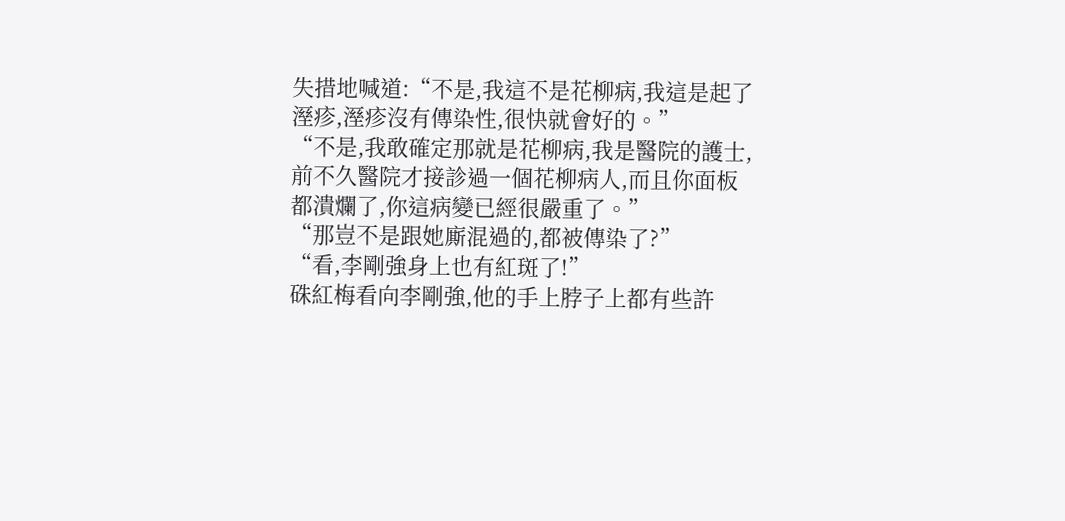失措地喊道:“不是,我這不是花柳病,我這是起了溼疹,溼疹沒有傳染性,很快就會好的。”
“不是,我敢確定那就是花柳病,我是醫院的護士,前不久醫院才接診過一個花柳病人,而且你面板都潰爛了,你這病變已經很嚴重了。”
“那豈不是跟她廝混過的,都被傳染了?”
“看,李剛強身上也有紅斑了!”
硃紅梅看向李剛強,他的手上脖子上都有些許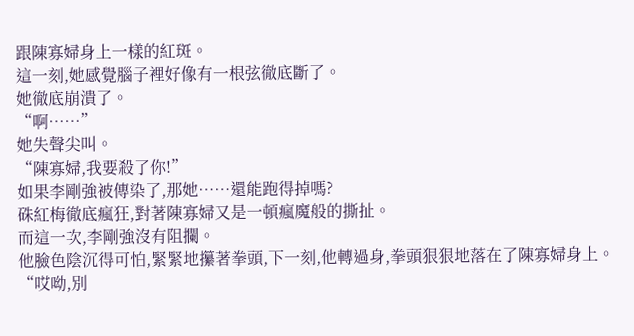跟陳寡婦身上一樣的紅斑。
這一刻,她感覺腦子裡好像有一根弦徹底斷了。
她徹底崩潰了。
“啊……”
她失聲尖叫。
“陳寡婦,我要殺了你!”
如果李剛強被傳染了,那她……還能跑得掉嗎?
硃紅梅徹底瘋狂,對著陳寡婦又是一頓瘋魔般的撕扯。
而這一次,李剛強沒有阻攔。
他臉色陰沉得可怕,緊緊地攥著拳頭,下一刻,他轉過身,拳頭狠狠地落在了陳寡婦身上。
“哎呦,別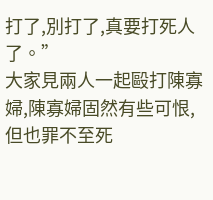打了,別打了,真要打死人了。”
大家見兩人一起毆打陳寡婦,陳寡婦固然有些可恨,但也罪不至死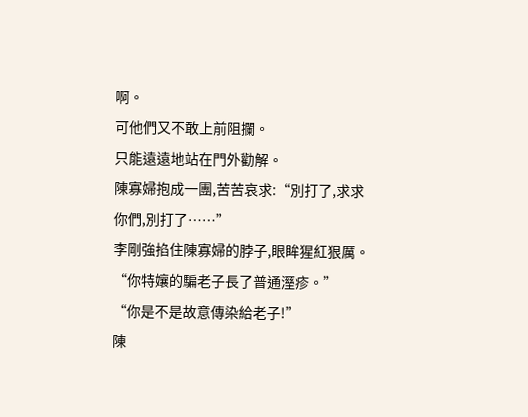啊。
可他們又不敢上前阻攔。
只能遠遠地站在門外勸解。
陳寡婦抱成一團,苦苦哀求:“別打了,求求你們,別打了……”
李剛強掐住陳寡婦的脖子,眼眸猩紅狠厲。
“你特孃的騙老子長了普通溼疹。”
“你是不是故意傳染給老子!”
陳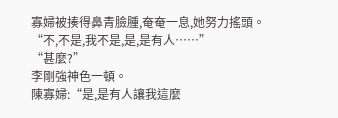寡婦被揍得鼻青臉腫,奄奄一息,她努力搖頭。
“不,不是,我不是,是,是有人……”
“甚麼?”
李剛強神色一頓。
陳寡婦:“是,是有人讓我這麼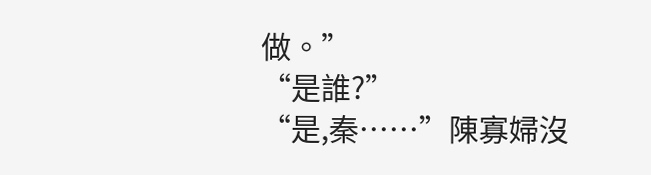做。”
“是誰?”
“是,秦……”陳寡婦沒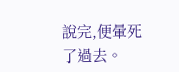說完,便暈死了過去。